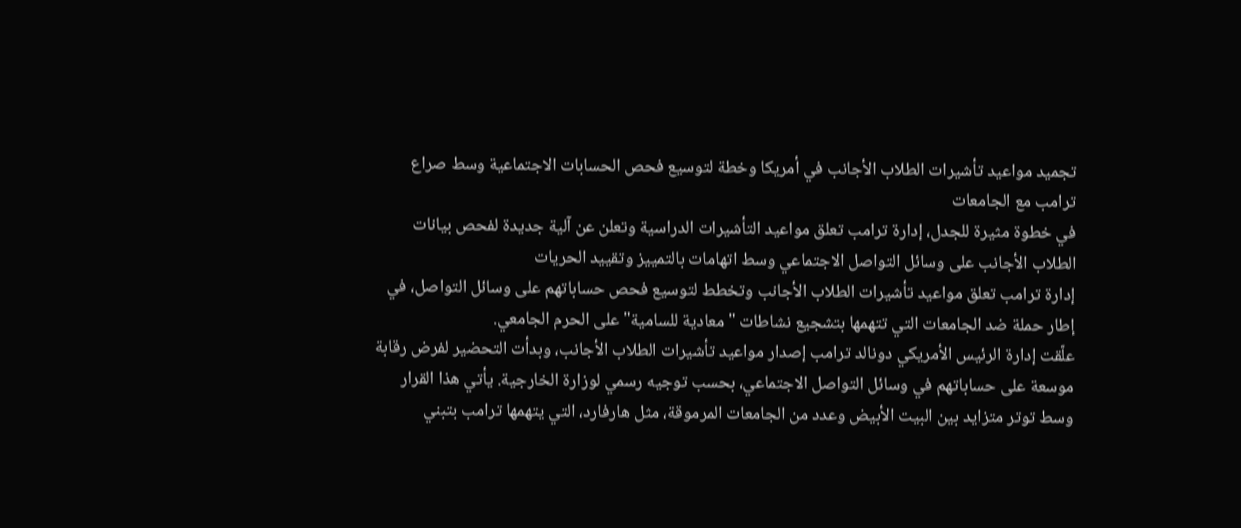تجميد مواعيد تأشيرات الطلاب الأجانب في أمريكا وخطة لتوسيع فحص الحسابات الاجتماعية وسط صراع ترامب مع الجامعات
في خطوة مثيرة للجدل، إدارة ترامب تعلق مواعيد التأشيرات الدراسية وتعلن عن آلية جديدة لفحص بيانات الطلاب الأجانب على وسائل التواصل الاجتماعي وسط اتهامات بالتمييز وتقييد الحريات
إدارة ترامب تعلق مواعيد تأشيرات الطلاب الأجانب وتخطط لتوسيع فحص حساباتهم على وسائل التواصل، في إطار حملة ضد الجامعات التي تتهمها بتشجيع نشاطات "معادية للسامية" على الحرم الجامعي.
علّقت إدارة الرئيس الأمريكي دونالد ترامب إصدار مواعيد تأشيرات الطلاب الأجانب، وبدأت التحضير لفرض رقابة موسعة على حساباتهم في وسائل التواصل الاجتماعي، بحسب توجيه رسمي لوزارة الخارجية. يأتي هذا القرار وسط توتر متزايد بين البيت الأبيض وعدد من الجامعات المرموقة، مثل هارفارد، التي يتهمها ترامب بتبني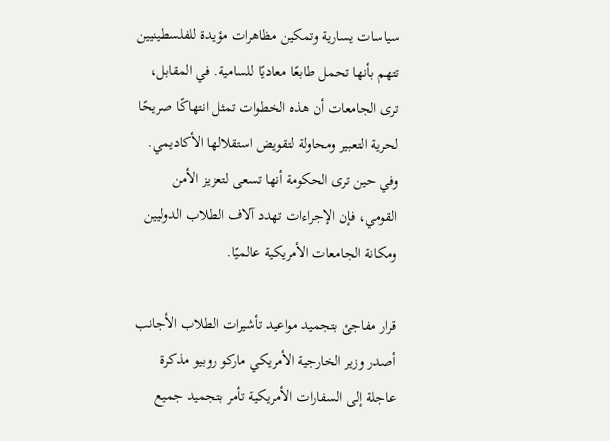سياسات يسارية وتمكين مظاهرات مؤيدة للفلسطينيين تتهم بأنها تحمل طابعًا معاديًا للسامية. في المقابل، ترى الجامعات أن هذه الخطوات تمثل انتهاكًا صريحًا لحرية التعبير ومحاولة لتقويض استقلالها الأكاديمي. وفي حين ترى الحكومة أنها تسعى لتعزيز الأمن القومي، فإن الإجراءات تهدد آلاف الطلاب الدوليين ومكانة الجامعات الأمريكية عالميًا.

قرار مفاجئ بتجميد مواعيد تأشيرات الطلاب الأجانب
أصدر وزير الخارجية الأمريكي ماركو روبيو مذكرة عاجلة إلى السفارات الأمريكية تأمر بتجميد جميع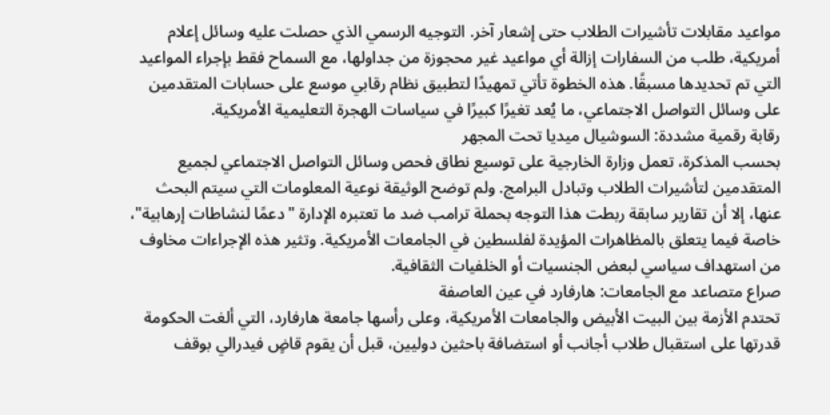مواعيد مقابلات تأشيرات الطلاب حتى إشعار آخر. التوجيه الرسمي الذي حصلت عليه وسائل إعلام أمريكية، طلب من السفارات إزالة أي مواعيد غير محجوزة من جداولها، مع السماح فقط بإجراء المواعيد التي تم تحديدها مسبقًا. هذه الخطوة تأتي تمهيدًا لتطبيق نظام رقابي موسع على حسابات المتقدمين على وسائل التواصل الاجتماعي، ما يُعد تغيرًا كبيرًا في سياسات الهجرة التعليمية الأمريكية.
رقابة رقمية مشددة: السوشيال ميديا تحت المجهر
بحسب المذكرة، تعمل وزارة الخارجية على توسيع نطاق فحص وسائل التواصل الاجتماعي لجميع المتقدمين لتأشيرات الطلاب وتبادل البرامج. ولم توضح الوثيقة نوعية المعلومات التي سيتم البحث عنها، إلا أن تقارير سابقة ربطت هذا التوجه بحملة ترامب ضد ما تعتبره الإدارة "دعمًا لنشاطات إرهابية"، خاصة فيما يتعلق بالمظاهرات المؤيدة لفلسطين في الجامعات الأمريكية. وتثير هذه الإجراءات مخاوف من استهداف سياسي لبعض الجنسيات أو الخلفيات الثقافية.
صراع متصاعد مع الجامعات: هارفارد في عين العاصفة
تحتدم الأزمة بين البيت الأبيض والجامعات الأمريكية، وعلى رأسها جامعة هارفارد، التي ألغت الحكومة قدرتها على استقبال طلاب أجانب أو استضافة باحثين دوليين، قبل أن يقوم قاضٍ فيدرالي بوقف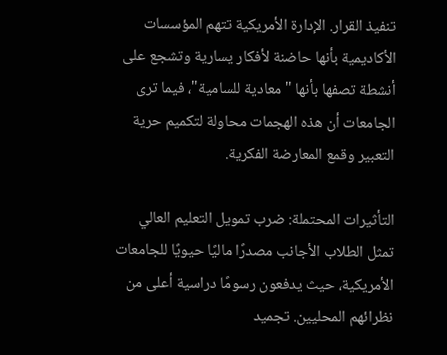تنفيذ القرار. الإدارة الأمريكية تتهم المؤسسات الأكاديمية بأنها حاضنة لأفكار يسارية وتشجع على أنشطة تصفها بأنها "معادية للسامية"، فيما ترى الجامعات أن هذه الهجمات محاولة لتكميم حرية التعبير وقمع المعارضة الفكرية.

التأثيرات المحتملة: ضرب تمويل التعليم العالي
تمثل الطلاب الأجانب مصدرًا ماليًا حيويًا للجامعات الأمريكية، حيث يدفعون رسومًا دراسية أعلى من نظرائهم المحليين. تجميد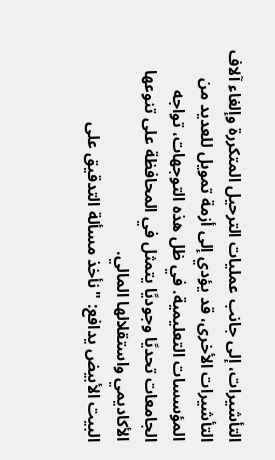التأشيرات، إلى جانب عمليات الترحيل المتكررة وإلغاء آلاف التأشيرات الأخرى، قد يؤدي إلى أزمة تمويل للعديد من المؤسسات التعليمية. في ظل هذه التوجهات، تواجه الجامعات تحديًا وجوديًا يتمثل في المحافظة على تنوعها الأكاديمي واستقلالها المالي.
البيت الأبيض يدافع: "نأخذ مسألة التدقيق على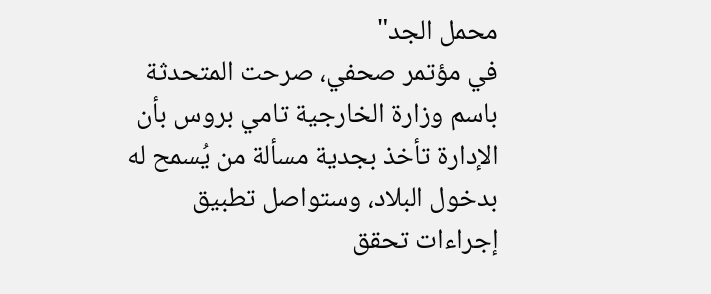محمل الجد"
في مؤتمر صحفي، صرحت المتحدثة باسم وزارة الخارجية تامي بروس بأن الإدارة تأخذ بجدية مسألة من يُسمح له بدخول البلاد، وستواصل تطبيق إجراءات تحقق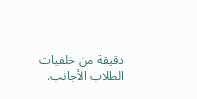دقيقة من خلفيات الطلاب الأجانب.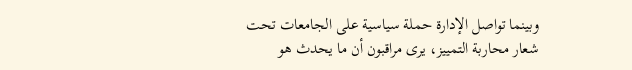وبينما تواصل الإدارة حملة سياسية على الجامعات تحت شعار محاربة التمييز، يرى مراقبون أن ما يحدث هو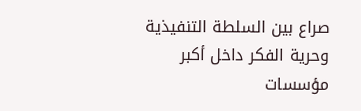صراع بين السلطة التنفيذية وحرية الفكر داخل أكبر مؤسسات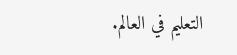التعليم في العالم.